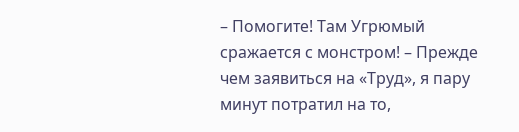– Помогите! Там Угрюмый сражается с монстром! – Прежде чем заявиться на «Труд», я пару минут потратил на то,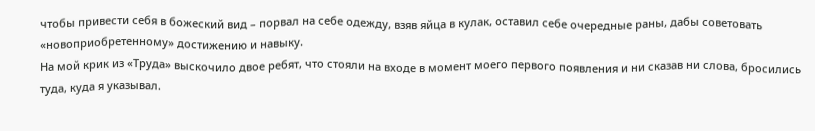чтобы привести себя в божеский вид – порвал на себе одежду, взяв яйца в кулак, оставил себе очередные раны, дабы советовать «новоприобретенному» достижению и навыку.
На мой крик из «Труда» выскочило двое ребят, что стояли на входе в момент моего первого появления и ни сказав ни слова, бросились туда, куда я указывал.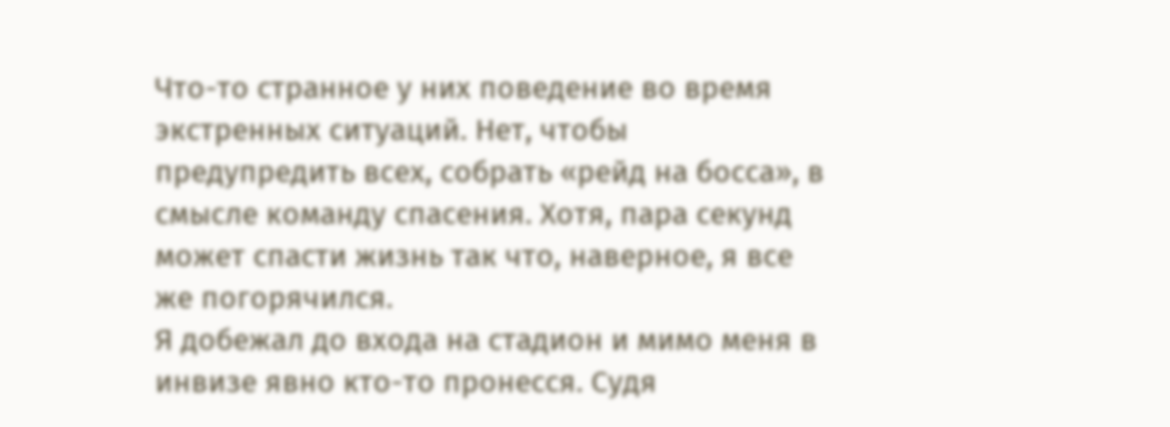Что-то странное у них поведение во время экстренных ситуаций. Нет, чтобы предупредить всех, собрать «рейд на босса», в смысле команду спасения. Хотя, пара секунд может спасти жизнь так что, наверное, я все же погорячился.
Я добежал до входа на стадион и мимо меня в инвизе явно кто-то пронесся. Судя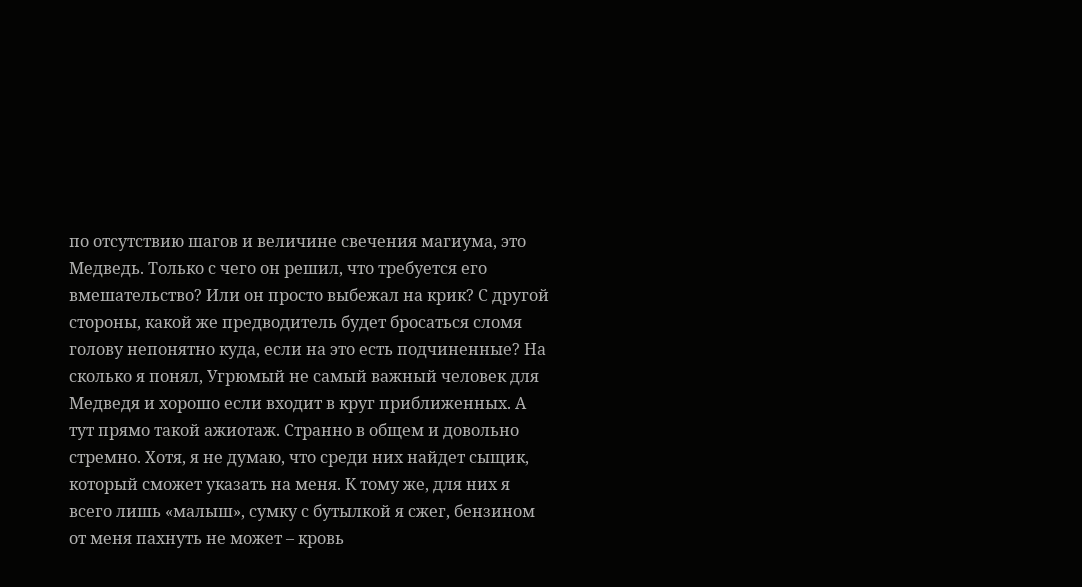по отсутствию шагов и величине свечения магиума, это Медведь. Только с чего он решил, что требуется его вмешательство? Или он просто выбежал на крик? С другой стороны, какой же предводитель будет бросаться сломя голову непонятно куда, если на это есть подчиненные? На сколько я понял, Угрюмый не самый важный человек для Медведя и хорошо если входит в круг приближенных. А тут прямо такой ажиотаж. Странно в общем и довольно стремно. Хотя, я не думаю, что среди них найдет сыщик, который сможет указать на меня. К тому же, для них я всего лишь «малыш», сумку с бутылкой я сжег, бензином от меня пахнуть не может – кровь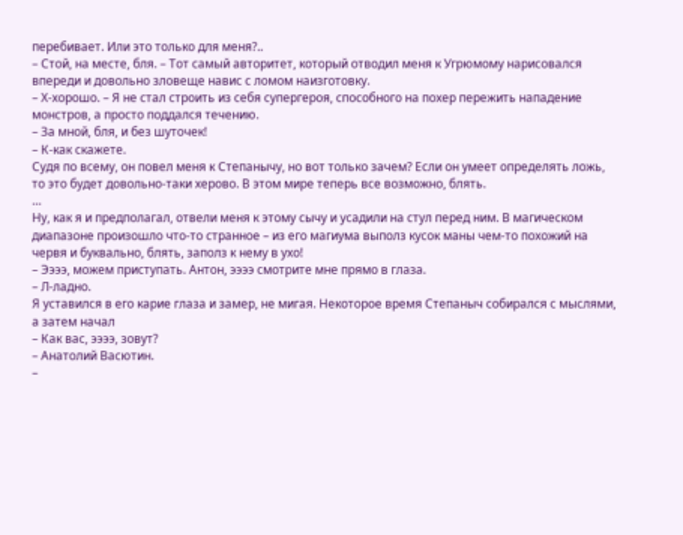перебивает. Или это только для меня?..
– Стой, на месте, бля. – Тот самый авторитет, который отводил меня к Угрюмому нарисовался впереди и довольно зловеще навис с ломом наизготовку.
– Х-хорошо. – Я не стал строить из себя супергероя, способного на похер пережить нападение монстров, а просто поддался течению.
– За мной, бля, и без шуточек!
– К-как скажете.
Судя по всему, он повел меня к Степанычу, но вот только зачем? Если он умеет определять ложь, то это будет довольно-таки херово. В этом мире теперь все возможно, блять.
…
Ну, как я и предполагал, отвели меня к этому сычу и усадили на стул перед ним. В магическом диапазоне произошло что-то странное – из его магиума выполз кусок маны чем-то похожий на червя и буквально, блять, заполз к нему в ухо!
– Ээээ, можем приступать. Антон, ээээ смотрите мне прямо в глаза.
– Л-ладно.
Я уставился в его карие глаза и замер, не мигая. Некоторое время Степаныч собирался с мыслями, а затем начал
– Как вас, ээээ, зовут?
– Анатолий Васютин.
–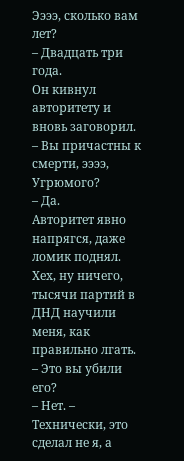Ээээ, сколько вам лет?
– Двадцать три года.
Он кивнул авторитету и вновь заговорил.
– Вы причастны к смерти, ээээ, Угрюмого?
– Да.
Авторитет явно напрягся, даже ломик поднял. Хех, ну ничего, тысячи партий в ДНД научили меня, как правильно лгать.
– Это вы убили его?
– Нет. – Технически, это сделал не я, а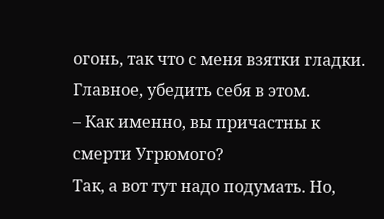огонь, так что с меня взятки гладки. Главное, убедить себя в этом.
– Как именно, вы причастны к смерти Угрюмого?
Так, а вот тут надо подумать. Но,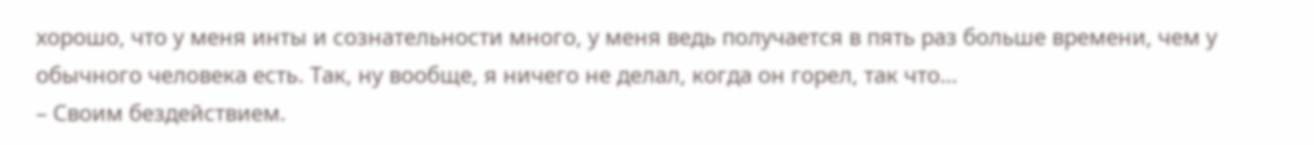хорошо, что у меня инты и сознательности много, у меня ведь получается в пять раз больше времени, чем у обычного человека есть. Так, ну вообще, я ничего не делал, когда он горел, так что…
– Своим бездействием.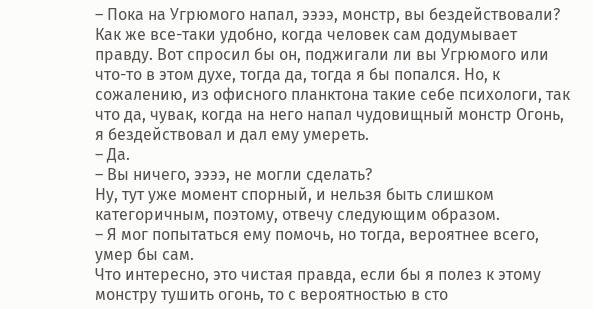– Пока на Угрюмого напал, ээээ, монстр, вы бездействовали?
Как же все-таки удобно, когда человек сам додумывает правду. Вот спросил бы он, поджигали ли вы Угрюмого или что-то в этом духе, тогда да, тогда я бы попался. Но, к сожалению, из офисного планктона такие себе психологи, так что да, чувак, когда на него напал чудовищный монстр Огонь, я бездействовал и дал ему умереть.
– Да.
– Вы ничего, ээээ, не могли сделать?
Ну, тут уже момент спорный, и нельзя быть слишком категоричным, поэтому, отвечу следующим образом.
– Я мог попытаться ему помочь, но тогда, вероятнее всего, умер бы сам.
Что интересно, это чистая правда, если бы я полез к этому монстру тушить огонь, то с вероятностью в сто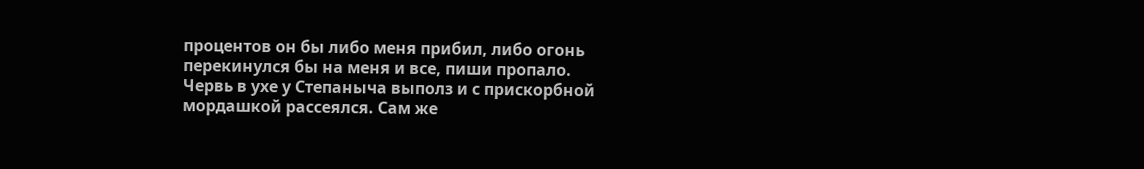процентов он бы либо меня прибил, либо огонь перекинулся бы на меня и все, пиши пропало.
Червь в ухе у Степаныча выполз и с прискорбной мордашкой рассеялся. Сам же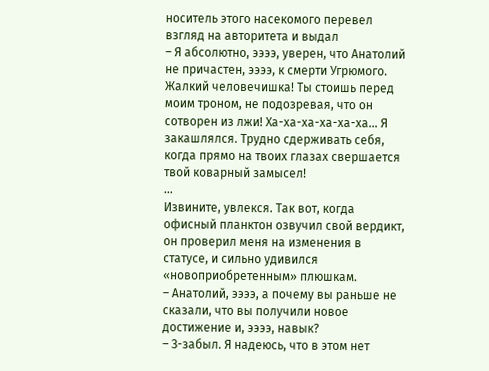носитель этого насекомого перевел взгляд на авторитета и выдал
– Я абсолютно, ээээ, уверен, что Анатолий не причастен, ээээ, к смерти Угрюмого.
Жалкий человечишка! Ты стоишь перед моим троном, не подозревая, что он сотворен из лжи! Ха-ха-ха-ха-ха-ха… Я закашлялся. Трудно сдерживать себя, когда прямо на твоих глазах свершается твой коварный замысел!
…
Извините, увлекся. Так вот, когда офисный планктон озвучил свой вердикт, он проверил меня на изменения в статусе, и сильно удивился «новоприобретенным» плюшкам.
– Анатолий, ээээ, а почему вы раньше не сказали, что вы получили новое достижение и, ээээ, навык?
– З-забыл. Я надеюсь, что в этом нет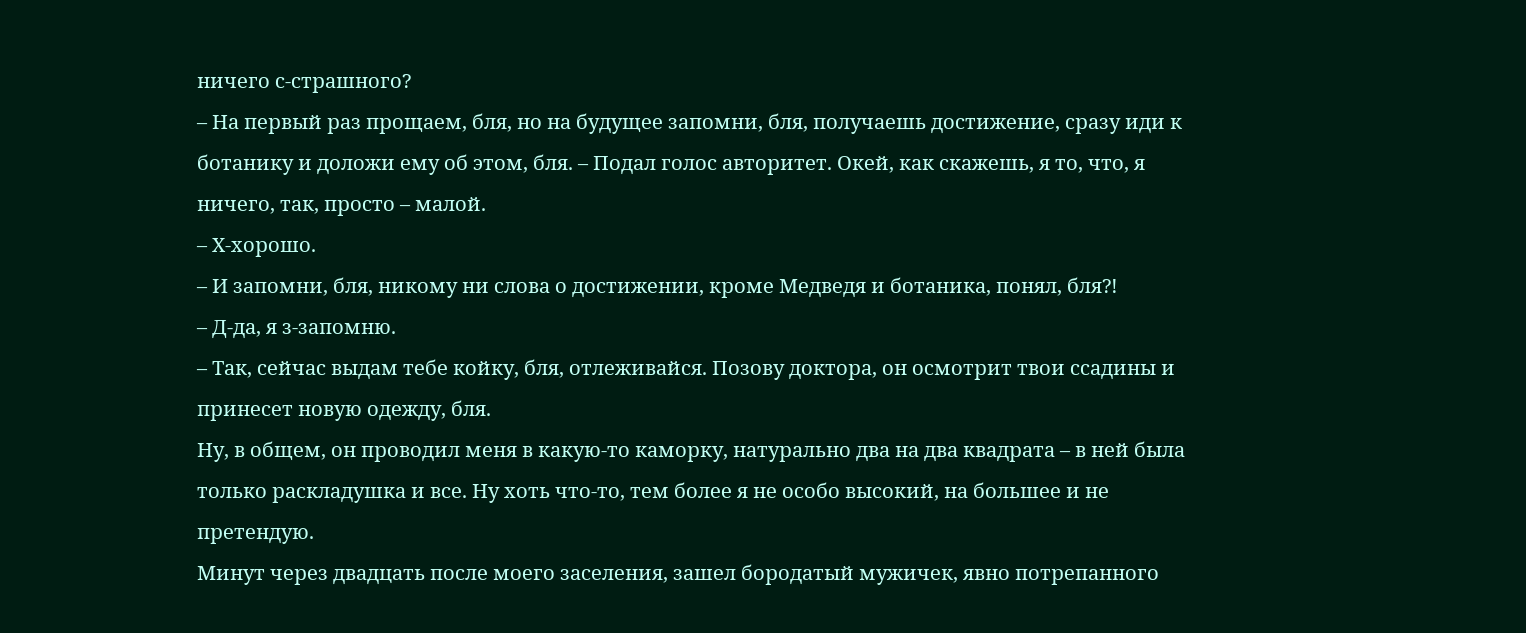ничего с-страшного?
– На первый раз прощаем, бля, но на будущее запомни, бля, получаешь достижение, сразу иди к ботанику и доложи ему об этом, бля. – Подал голос авторитет. Окей, как скажешь, я то, что, я ничего, так, просто – малой.
– Х-хорошо.
– И запомни, бля, никому ни слова о достижении, кроме Медведя и ботаника, понял, бля?!
– Д-да, я з-запомню.
– Так, сейчас выдам тебе койку, бля, отлеживайся. Позову доктора, он осмотрит твои ссадины и принесет новую одежду, бля.
Ну, в общем, он проводил меня в какую-то каморку, натурально два на два квадрата – в ней была только раскладушка и все. Ну хоть что-то, тем более я не особо высокий, на большее и не претендую.
Минут через двадцать после моего заселения, зашел бородатый мужичек, явно потрепанного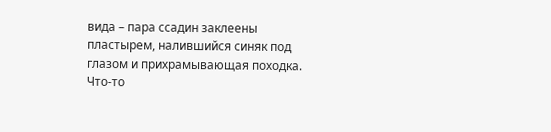вида – пара ссадин заклеены пластырем, налившийся синяк под глазом и прихрамывающая походка. Что-то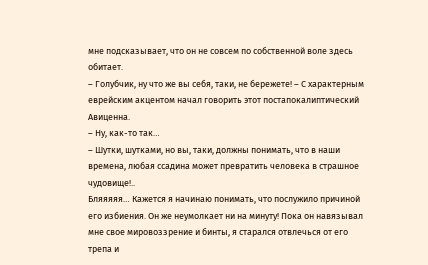мне подсказывает, что он не совсем по собственной воле здесь обитает.
– Голубчик, ну что же вы себя, таки, не бережете! – С характерным еврейским акцентом начал говорить этот постапокалиптический Авиценна.
– Ну, как-то так…
– Шутки, шутками, но вы, таки, должны понимать, что в наши времена, любая ссадина может превратить человека в страшное чудовище!..
Бляяяяя… Кажется я начинаю понимать, что послужило причиной его избиения. Он же неумолкает ни на минуту! Пока он навязывал мне свое мировоззрение и бинты, я старался отвлечься от его трепа и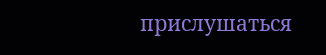прислушаться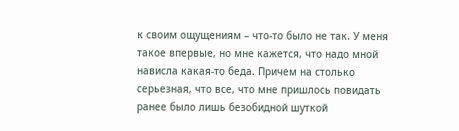к своим ощущениям – что-то было не так. У меня такое впервые, но мне кажется, что надо мной нависла какая-то беда. Причем на столько серьезная, что все, что мне пришлось повидать ранее было лишь безобидной шуткой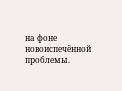на фоне новоиспечённой проблемы.